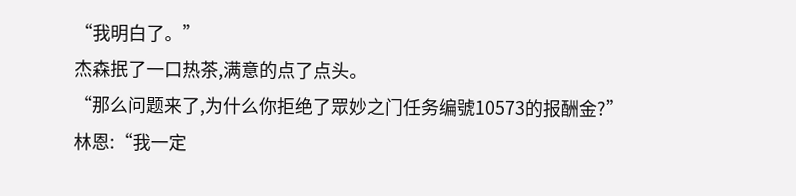“我明白了。”
杰森抿了一口热茶,满意的点了点头。
“那么问题来了,为什么你拒绝了眾妙之门任务编號10573的报酬金?”
林恩:“我一定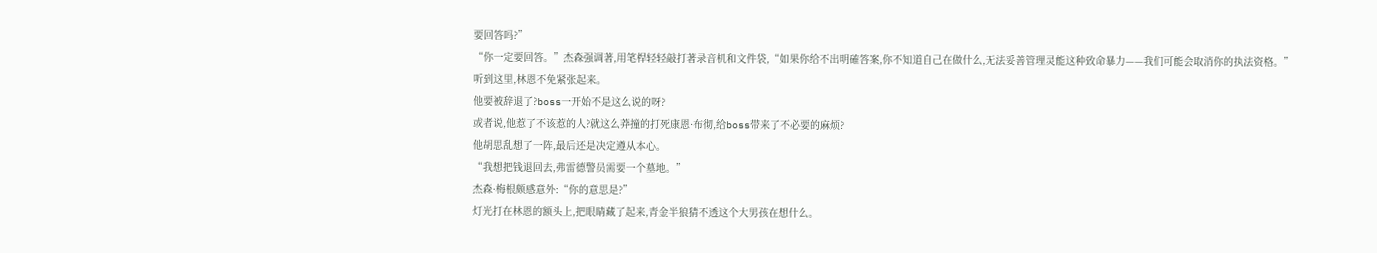要回答吗?”
“你一定要回答。”杰森强调著,用笔桿轻轻敲打著录音机和文件袋,“如果你给不出明確答案,你不知道自己在做什么,无法妥善管理灵能这种致命暴力——我们可能会取消你的执法资格。”
听到这里,林恩不免紧张起来。
他要被辞退了?boss一开始不是这么说的呀?
或者说,他惹了不该惹的人?就这么莽撞的打死康恩·布彻,给boss带来了不必要的麻烦?
他胡思乱想了一阵,最后还是决定遵从本心。
“我想把钱退回去,弗雷德警员需要一个墓地。”
杰森·梅根颇感意外:“你的意思是?”
灯光打在林恩的额头上,把眼睛藏了起来,青金半狼猜不透这个大男孩在想什么。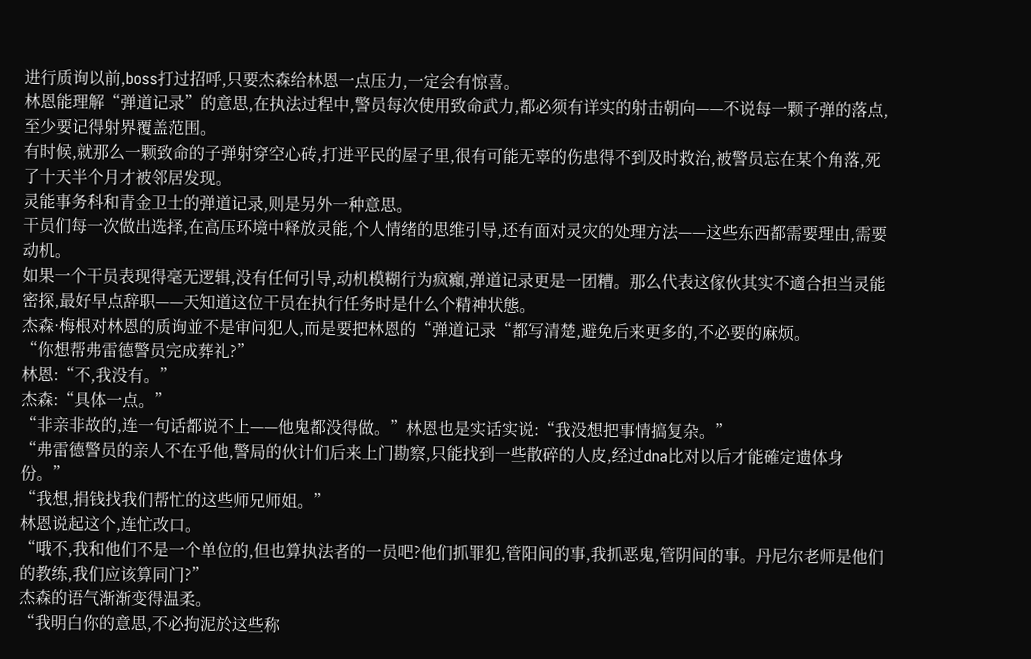进行质询以前,boss打过招呼,只要杰森给林恩一点压力,一定会有惊喜。
林恩能理解“弹道记录”的意思,在执法过程中,警员每次使用致命武力,都必须有详实的射击朝向——不说每一颗子弹的落点,至少要记得射界覆盖范围。
有时候,就那么一颗致命的子弹射穿空心砖,打进平民的屋子里,很有可能无辜的伤患得不到及时救治,被警员忘在某个角落,死了十天半个月才被邻居发现。
灵能事务科和青金卫士的弹道记录,则是另外一种意思。
干员们每一次做出选择,在高压环境中释放灵能,个人情绪的思维引导,还有面对灵灾的处理方法——这些东西都需要理由,需要动机。
如果一个干员表现得毫无逻辑,没有任何引导,动机模糊行为疯癲,弹道记录更是一团糟。那么代表这傢伙其实不適合担当灵能密探,最好早点辞职——天知道这位干员在执行任务时是什么个精神状態。
杰森·梅根对林恩的质询並不是审问犯人,而是要把林恩的“弹道记录“都写清楚,避免后来更多的,不必要的麻烦。
“你想帮弗雷德警员完成葬礼?”
林恩:“不,我没有。”
杰森:“具体一点。”
“非亲非故的,连一句话都说不上——他鬼都没得做。”林恩也是实话实说:“我没想把事情搞复杂。”
“弗雷德警员的亲人不在乎他,警局的伙计们后来上门勘察,只能找到一些散碎的人皮,经过dna比对以后才能確定遗体身份。”
“我想,捐钱找我们帮忙的这些师兄师姐。”
林恩说起这个,连忙改口。
“哦不,我和他们不是一个单位的,但也算执法者的一员吧?他们抓罪犯,管阳间的事,我抓恶鬼,管阴间的事。丹尼尔老师是他们的教练,我们应该算同门?”
杰森的语气渐渐变得温柔。
“我明白你的意思,不必拘泥於这些称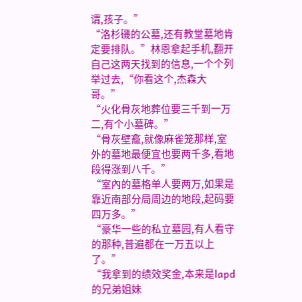谓,孩子。”
“洛杉磯的公墓,还有教堂墓地肯定要排队。”林恩拿起手机,翻开自己这两天找到的信息,一个个列举过去,“你看这个,杰森大哥。”
“火化骨灰地葬位要三千到一万二,有个小墓碑。”
“骨灰壁龕,就像麻雀笼那样,室外的墓地最便宜也要两千多,看地段得涨到八千。”
“室內的墓格单人要两万,如果是靠近南部分局周边的地段,起码要四万多。”
“豪华一些的私立墓园,有人看守的那种,普遍都在一万五以上了。”
“我拿到的绩效奖金,本来是lapd的兄弟姐妹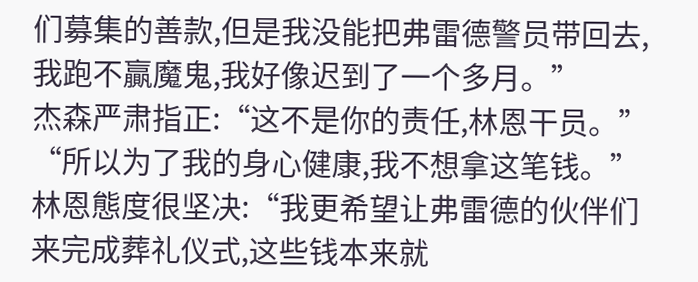们募集的善款,但是我没能把弗雷德警员带回去,我跑不贏魔鬼,我好像迟到了一个多月。”
杰森严肃指正:“这不是你的责任,林恩干员。”
“所以为了我的身心健康,我不想拿这笔钱。”林恩態度很坚决:“我更希望让弗雷德的伙伴们来完成葬礼仪式,这些钱本来就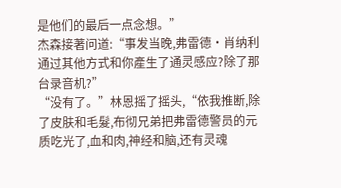是他们的最后一点念想。”
杰森接著问道:“事发当晚,弗雷德·肖纳利通过其他方式和你產生了通灵感应?除了那台录音机?”
“没有了。”林恩摇了摇头,“依我推断,除了皮肤和毛髮,布彻兄弟把弗雷德警员的元质吃光了,血和肉,神经和脑,还有灵魂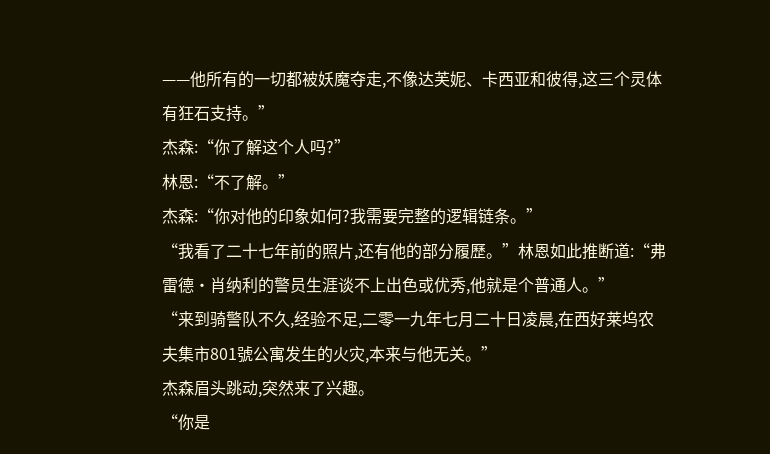——他所有的一切都被妖魔夺走,不像达芙妮、卡西亚和彼得,这三个灵体有狂石支持。”
杰森:“你了解这个人吗?”
林恩:“不了解。”
杰森:“你对他的印象如何?我需要完整的逻辑链条。”
“我看了二十七年前的照片,还有他的部分履歷。”林恩如此推断道:“弗雷德·肖纳利的警员生涯谈不上出色或优秀,他就是个普通人。”
“来到骑警队不久,经验不足,二零一九年七月二十日凌晨,在西好莱坞农夫集市801號公寓发生的火灾,本来与他无关。”
杰森眉头跳动,突然来了兴趣。
“你是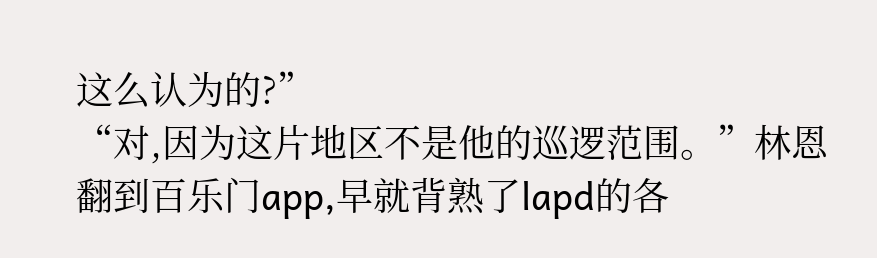这么认为的?”
“对,因为这片地区不是他的巡逻范围。”林恩翻到百乐门app,早就背熟了lapd的各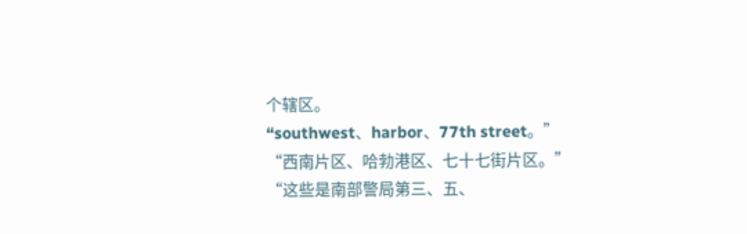个辖区。
“southwest、harbor、77th street。”
“西南片区、哈勃港区、七十七街片区。”
“这些是南部警局第三、五、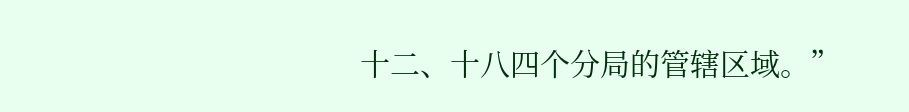十二、十八四个分局的管辖区域。”